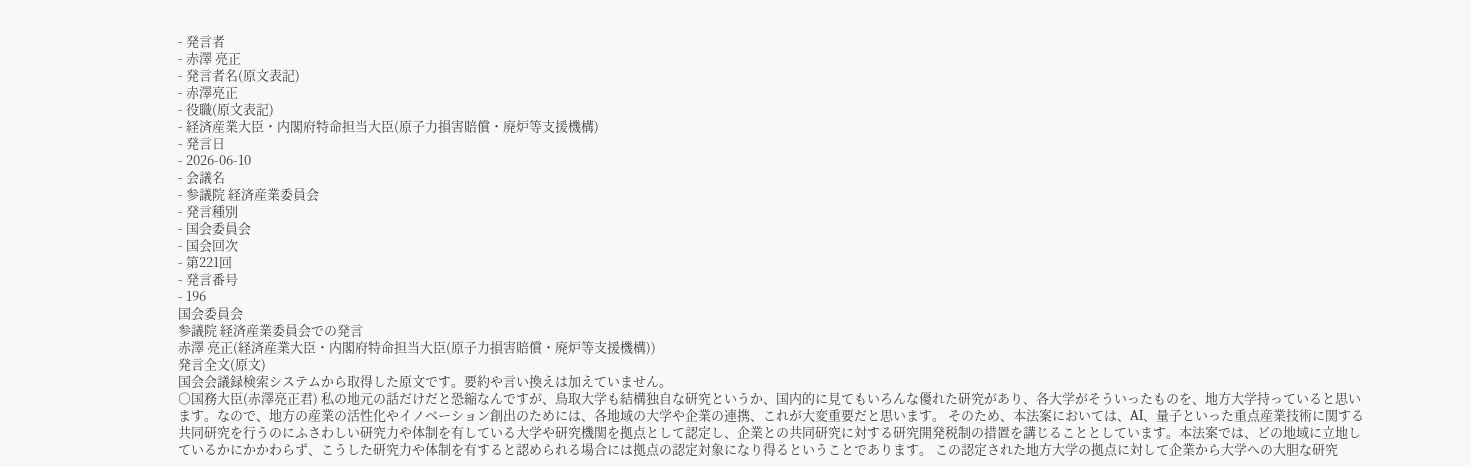- 発言者
- 赤澤 亮正
- 発言者名(原文表記)
- 赤澤亮正
- 役職(原文表記)
- 経済産業大臣・内閣府特命担当大臣(原子力損害賠償・廃炉等支援機構)
- 発言日
- 2026-06-10
- 会議名
- 参議院 経済産業委員会
- 発言種別
- 国会委員会
- 国会回次
- 第221回
- 発言番号
- 196
国会委員会
参議院 経済産業委員会での発言
赤澤 亮正(経済産業大臣・内閣府特命担当大臣(原子力損害賠償・廃炉等支援機構))
発言全文(原文)
国会会議録検索システムから取得した原文です。要約や言い換えは加えていません。
○国務大臣(赤澤亮正君) 私の地元の話だけだと恐縮なんですが、鳥取大学も結構独自な研究というか、国内的に見てもいろんな優れた研究があり、各大学がそういったものを、地方大学持っていると思います。なので、地方の産業の活性化やイノベーション創出のためには、各地域の大学や企業の連携、これが大変重要だと思います。 そのため、本法案においては、AI、量子といった重点産業技術に関する共同研究を行うのにふさわしい研究力や体制を有している大学や研究機関を拠点として認定し、企業との共同研究に対する研究開発税制の措置を講じることとしています。本法案では、どの地域に立地しているかにかかわらず、こうした研究力や体制を有すると認められる場合には拠点の認定対象になり得るということであります。 この認定された地方大学の拠点に対して企業から大学への大胆な研究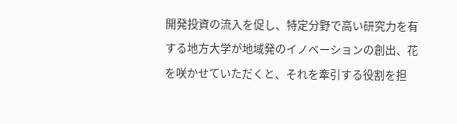開発投資の流入を促し、特定分野で高い研究力を有する地方大学が地域発のイノベーションの創出、花を咲かせていただくと、それを牽引する役割を担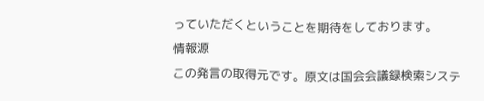っていただくということを期待をしております。
情報源
この発言の取得元です。原文は国会会議録検索システ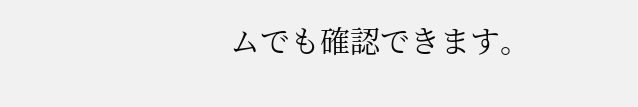ムでも確認できます。